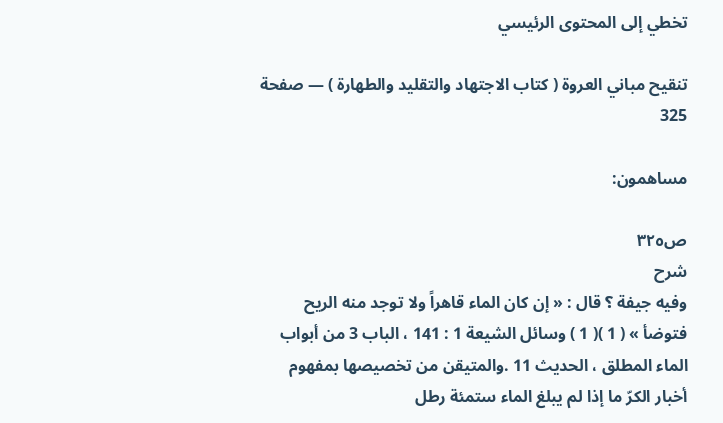تخطي إلى المحتوى الرئيسي

تنقيح مباني العروة ( كتاب الاجتهاد والتقليد والطهارة ) — صفحة 325

مساهمون:

ص٣٢٥
شرح
وفيه جيفة ؟ قال : « إن كان الماء قاهراً ولا توجد منه الريح فتوضأ » ( 1 )( 1 ) وسائل الشيعة 1 : 141 ، الباب 3 من أبواب الماء المطلق ، الحديث 11 .والمتيقن من تخصيصها بمفهوم أخبار الكرّ ما إذا لم يبلغ الماء ستمئة رطل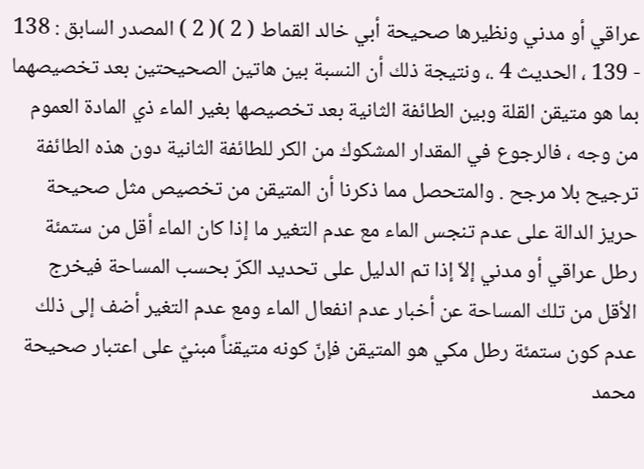عراقي أو مدني ونظيرها صحيحة أبي خالد القماط ( 2 )( 2 ) المصدر السابق : 138 - 139 ، الحديث 4 .، ونتيجة ذلك أن النسبة بين هاتين الصحيحتين بعد تخصيصهما بما هو متيقن القلة وبين الطائفة الثانية بعد تخصيصها بغير الماء ذي المادة العموم من وجه ، فالرجوع في المقدار المشكوك من الكر للطائفة الثانية دون هذه الطائفة ترجيح بلا مرجح . والمتحصل مما ذكرنا أن المتيقن من تخصيص مثل صحيحة حريز الدالة على عدم تنجس الماء مع عدم التغير ما إذا كان الماء أقل من ستمئة رطل عراقي أو مدني إلاّ إذا تم الدليل على تحديد الكرّ بحسب المساحة فيخرج الأقل من تلك المساحة عن أخبار عدم انفعال الماء ومع عدم التغير أضف إلى ذلك عدم كون ستمئة رطل مكي هو المتيقن فإنّ كونه متيقناً مبنيٌ على اعتبار صحيحة محمد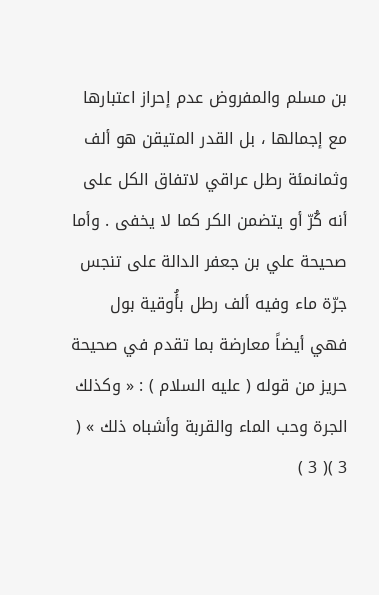بن مسلم والمفروض عدم إحراز اعتبارها مع إجمالها ، بل القدر المتيقن هو ألف وثمانمئة رطل عراقي لاتفاق الكل على أنه كُرّ أو يتضمن الكر كما لا يخفى . وأما صحيحة علي بن جعفر الدالة على تنجس جرّة ماء وفيه ألف رطل بأُوقية بول فهي أيضاً معارضة بما تقدم في صحيحة حريز من قوله ( عليه السلام ) : « وكذلك الجرة وحب الماء والقربة وأشباه ذلك » ( 3 )( 3 )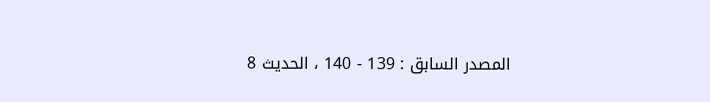المصدر السابق : 139 - 140 ، الحديث 8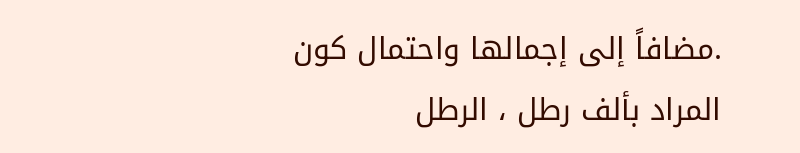.مضافاً إلى إجمالها واحتمال كون المراد بألف رطل ، الرطل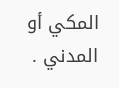المكي أو المدني .